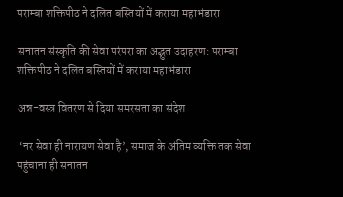पराम्बा शक्तिपीठ ने दलित बस्तियों में कराया महाभंडारा

सनातन संस्कृति की सेवा परंपरा का अद्भुत उदाहरण: पराम्बा शक्तिपीठ ने दलित बस्तियों में कराया महाभंडारा

अन्न-वस्त्र वितरण से दिया समरसता का संदेश

 ‘नर सेवा ही नारायण सेवा है’, समाज के अंतिम व्यक्ति तक सेवा पहुंचाना ही सनातन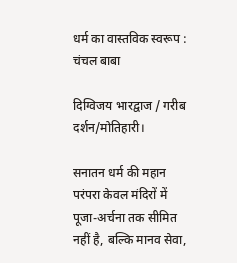धर्म का वास्तविक स्वरूप : चंचल बाबा

दिग्विजय भारद्वाज / गरीब दर्शन/मोतिहारी।

सनातन धर्म की महान परंपरा केवल मंदिरों में पूजा-अर्चना तक सीमित नहीं है, बल्कि मानव सेवा,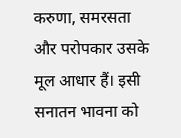करुणा, समरसता और परोपकार उसके मूल आधार हैं। इसी सनातन भावना को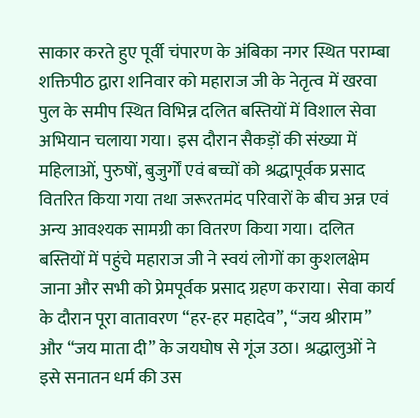साकार करते हुए पूर्वी चंपारण के अंबिका नगर स्थित पराम्बा शक्तिपीठ द्वारा शनिवार को महाराज जी के नेतृत्व में खरवा पुल के समीप स्थित विभिन्न दलित बस्तियों में विशाल सेवा अभियान चलाया गया। इस दौरान सैकड़ों की संख्या में महिलाओं, पुरुषों, बुजुर्गों एवं बच्चों को श्रद्धापूर्वक प्रसाद वितरित किया गया तथा जरूरतमंद परिवारों के बीच अन्न एवं अन्य आवश्यक सामग्री का वितरण किया गया। दलित बस्तियों में पहुंचे महाराज जी ने स्वयं लोगों का कुशलक्षेम जाना और सभी को प्रेमपूर्वक प्रसाद ग्रहण कराया। सेवा कार्य के दौरान पूरा वातावरण “हर-हर महादेव”, “जय श्रीराम” और “जय माता दी” के जयघोष से गूंज उठा। श्रद्धालुओं ने इसे सनातन धर्म की उस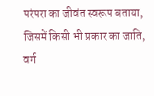परंपरा का जीवंत स्वरूप बताया, जिसमें किसी भी प्रकार का जाति, वर्ग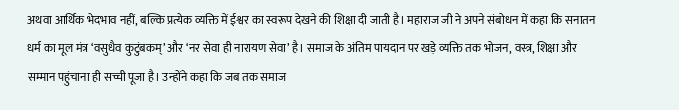अथवा आर्थिक भेदभाव नहीं, बल्कि प्रत्येक व्यक्ति में ईश्वर का स्वरूप देखने की शिक्षा दी जाती है। महाराज जी ने अपने संबोधन में कहा कि सनातन धर्म का मूल मंत्र ‘वसुधैव कुटुंबकम्’ और ‘नर सेवा ही नारायण सेवा’ है। समाज के अंतिम पायदान पर खड़े व्यक्ति तक भोजन, वस्त्र, शिक्षा और सम्मान पहुंचाना ही सच्ची पूजा है। उन्होंने कहा कि जब तक समाज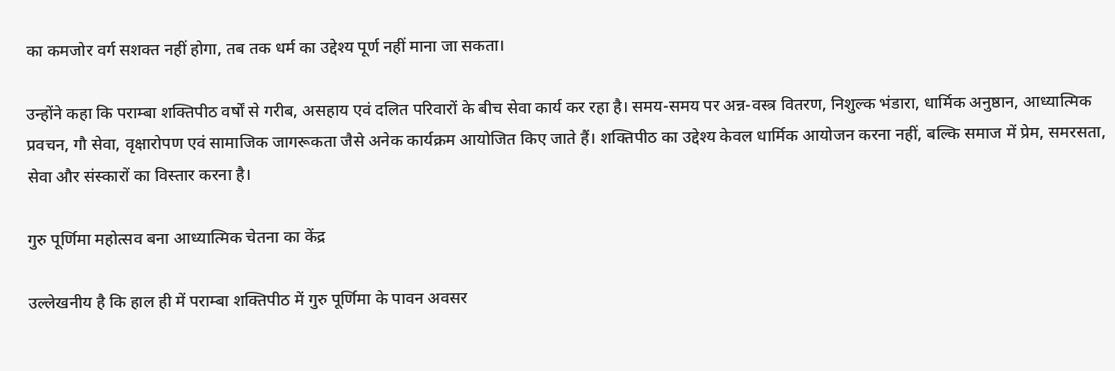का कमजोर वर्ग सशक्त नहीं होगा, तब तक धर्म का उद्देश्य पूर्ण नहीं माना जा सकता।

उन्होंने कहा कि पराम्बा शक्तिपीठ वर्षों से गरीब, असहाय एवं दलित परिवारों के बीच सेवा कार्य कर रहा है। समय-समय पर अन्न-वस्त्र वितरण, निशुल्क भंडारा, धार्मिक अनुष्ठान, आध्यात्मिक प्रवचन, गौ सेवा, वृक्षारोपण एवं सामाजिक जागरूकता जैसे अनेक कार्यक्रम आयोजित किए जाते हैं। शक्तिपीठ का उद्देश्य केवल धार्मिक आयोजन करना नहीं, बल्कि समाज में प्रेम, समरसता, सेवा और संस्कारों का विस्तार करना है।

गुरु पूर्णिमा महोत्सव बना आध्यात्मिक चेतना का केंद्र

उल्लेखनीय है कि हाल ही में पराम्बा शक्तिपीठ में गुरु पूर्णिमा के पावन अवसर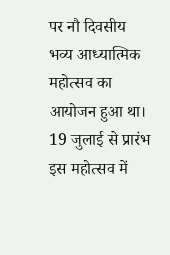पर नौ दिवसीय भव्य आध्यात्मिक महोत्सव का आयोजन हुआ था। 19 जुलाई से प्रारंभ इस महोत्सव में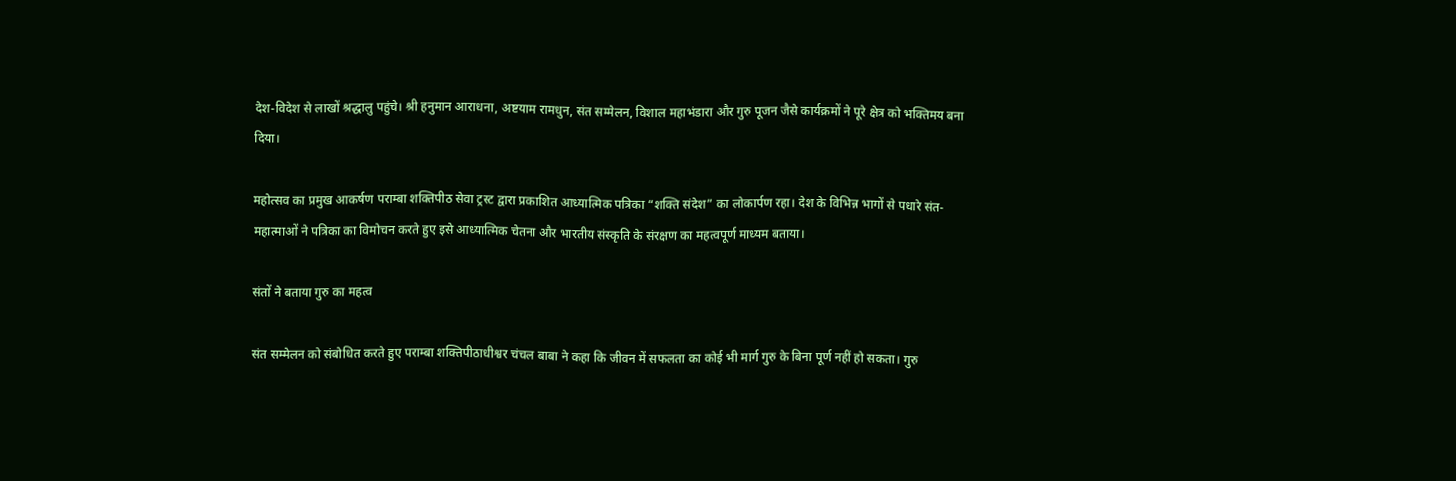देश-विदेश से लाखों श्रद्धालु पहुंचे। श्री हनुमान आराधना, अष्टयाम रामधुन, संत सम्मेलन, विशाल महाभंडारा और गुरु पूजन जैसे कार्यक्रमों ने पूरे क्षेत्र को भक्तिमय बना दिया।

महोत्सव का प्रमुख आकर्षण पराम्बा शक्तिपीठ सेवा ट्रस्ट द्वारा प्रकाशित आध्यात्मिक पत्रिका “शक्ति संदेश” का लोकार्पण रहा। देश के विभिन्न भागों से पधारे संत-महात्माओं ने पत्रिका का विमोचन करते हुए इसे आध्यात्मिक चेतना और भारतीय संस्कृति के संरक्षण का महत्वपूर्ण माध्यम बताया।

संतों ने बताया गुरु का महत्व

संत सम्मेलन को संबोधित करते हुए पराम्बा शक्तिपीठाधीश्वर चंचल बाबा ने कहा कि जीवन में सफलता का कोई भी मार्ग गुरु के बिना पूर्ण नहीं हो सकता। गुरु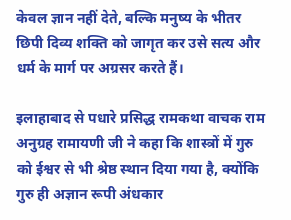केवल ज्ञान नहीं देते, बल्कि मनुष्य के भीतर छिपी दिव्य शक्ति को जागृत कर उसे सत्य और धर्म के मार्ग पर अग्रसर करते हैं।

इलाहाबाद से पधारे प्रसिद्ध रामकथा वाचक राम अनुग्रह रामायणी जी ने कहा कि शास्त्रों में गुरु को ईश्वर से भी श्रेष्ठ स्थान दिया गया है, क्योंकि गुरु ही अज्ञान रूपी अंधकार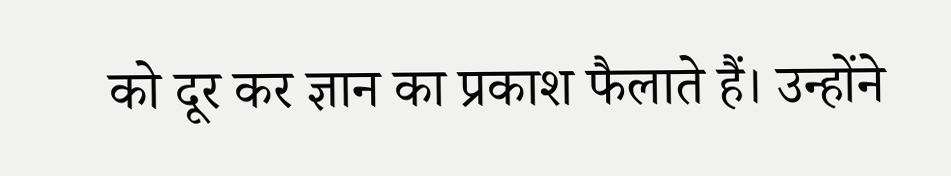को दूर कर ज्ञान का प्रकाश फैलाते हैं। उन्होंने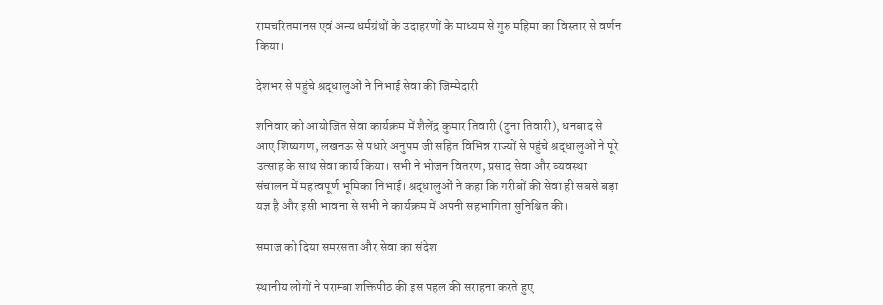रामचरितमानस एवं अन्य धर्मग्रंथों के उदाहरणों के माध्यम से गुरु महिमा का विस्तार से वर्णन किया।

देशभर से पहुंचे श्रद्धालुओं ने निभाई सेवा की जिम्मेदारी

शनिवार को आयोजित सेवा कार्यक्रम में शैलेंद्र कुमार तिवारी (टुना तिवारी), धनबाद से आए शिष्यगण, लखनऊ से पधारे अनुपम जी सहित विभिन्न राज्यों से पहुंचे श्रद्धालुओं ने पूरे उत्साह के साथ सेवा कार्य किया। सभी ने भोजन वितरण, प्रसाद सेवा और व्यवस्था संचालन में महत्वपूर्ण भूमिका निभाई। श्रद्धालुओं ने कहा कि गरीबों की सेवा ही सबसे बड़ा यज्ञ है और इसी भावना से सभी ने कार्यक्रम में अपनी सहभागिता सुनिश्चित की।

समाज को दिया समरसता और सेवा का संदेश

स्थानीय लोगों ने पराम्बा शक्तिपीठ की इस पहल की सराहना करते हुए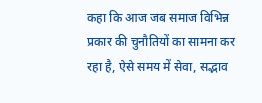कहा कि आज जब समाज विभिन्न प्रकार की चुनौतियों का सामना कर रहा है, ऐसे समय में सेवा, सद्भाव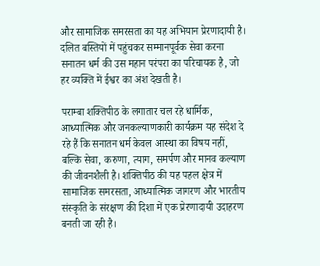और सामाजिक समरसता का यह अभियान प्रेरणादायी है। दलित बस्तियों में पहुंचकर सम्मानपूर्वक सेवा करना सनातन धर्म की उस महान परंपरा का परिचायक है, जो हर व्यक्ति में ईश्वर का अंश देखती है।

पराम्बा शक्तिपीठ के लगातार चल रहे धार्मिक, आध्यात्मिक और जनकल्याणकारी कार्यक्रम यह संदेश दे रहे हैं कि सनातन धर्म केवल आस्था का विषय नहीं, बल्कि सेवा, करुणा, त्याग, समर्पण और मानव कल्याण की जीवनशैली है। शक्तिपीठ की यह पहल क्षेत्र में सामाजिक समरसता, आध्यात्मिक जागरण और भारतीय संस्कृति के संरक्षण की दिशा में एक प्रेरणादायी उदाहरण बनती जा रही है।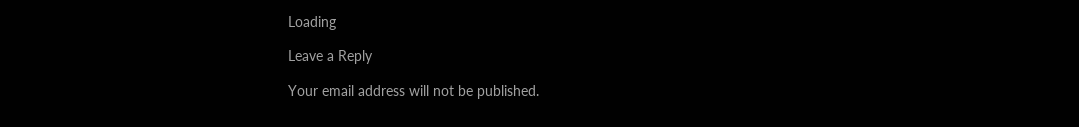Loading

Leave a Reply

Your email address will not be published.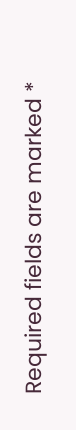Required fields are marked *